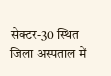सेक्टर-30 स्थित जिला अस्पताल में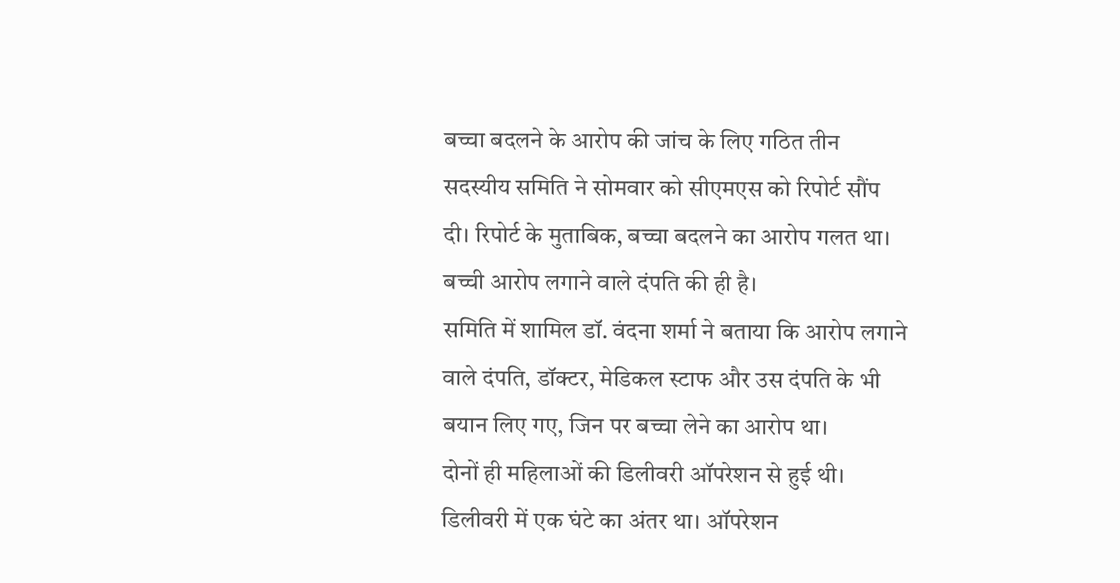बच्चा बदलने के आरोप की जांच के लिए गठित तीन सदस्यीय समिति ने सोमवार को सीएमएस को रिपोर्ट सौंप दी। रिपोर्ट के मुताबिक, बच्चा बदलने का आरोप गलत था। बच्ची आरोप लगाने वाले दंपति की ही है।
समिति में शामिल डॉ. वंदना शर्मा ने बताया कि आरोप लगाने वाले दंपति, डॉक्टर, मेडिकल स्टाफ और उस दंपति के भी बयान लिए गए, जिन पर बच्चा लेने का आरोप था।
दोनों ही महिलाओं की डिलीवरी ऑपरेशन से हुई थी। डिलीवरी में एक घंटे का अंतर था। ऑपरेशन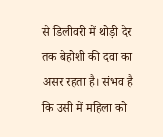से डिलीवरी में थोड़ी देर तक बेहोशी की दवा का असर रहता है। संभव है कि उसी में महिला को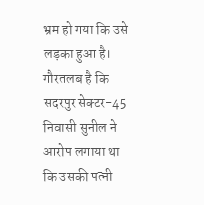भ्रम हो गया कि उसे लड़का हुआ है।
गौरतलब है कि सदरपुर सेक्टर-45 निवासी सुनील ने आरोप लगाया था कि उसकी पत्नी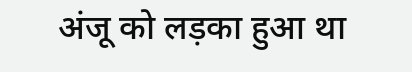अंजू को लड़का हुआ था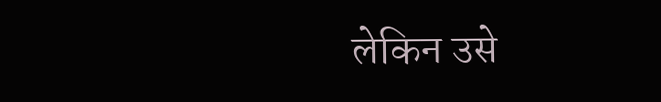लेकिन उसे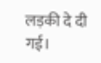लड़की दे दी गई।